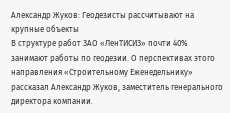Александр Жуков: Геодезисты рассчитывают на крупные объекты
В структуре работ ЗАО «ЛенТИСИЗ» почти 40% занимают работы по геодезии. О перспективах этого направления «Строительному Еженедельнику» рассказал Александр Жуков, заместитель генерального директора компании.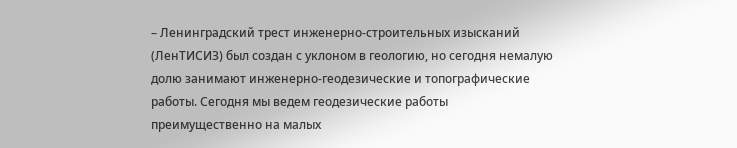– Ленинградский трест инженерно-строительных изысканий (ЛенТИСИЗ) был создан с уклоном в геологию, но сегодня немалую долю занимают инженерно-геодезические и топографические работы. Сегодня мы ведем геодезические работы преимущественно на малых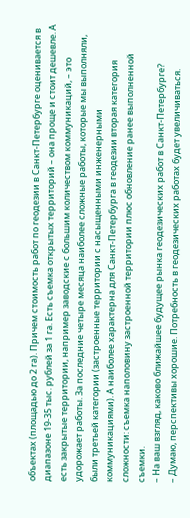объектах (площадью до 2 га). Причем стоимость работ по геодезии в Санкт-Петербурге оценивается в диапазоне 19-35 тыс. рублей за 1 га. Есть съемка открытых территорий – она проще и стоит дешевле. А есть закрытые территории, например заводские с большим количеством коммуникаций, – это удорожает работы. За последние четыре месяца наиболее сложные работы, которые мы выполняли, были третьей категории (застроенные территории с насыщенными инженерными коммуникациями). А наиболее характерна для Санкт-Петербурга в геодезии вторая категория сложности: съемка наполовину застроенной территории плюс обновление ранее выполненной съемки.
– На ваш взгляд, каково ближайшее будущее рынка геодезических работ в Санкт-Петербурге?
– Думаю, перспективы хорошие. Потребность в геодезических работах будет увеличиваться.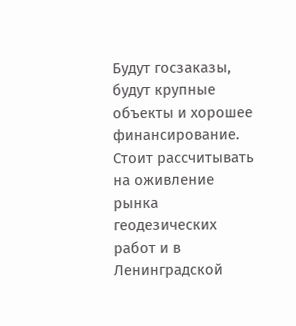Будут госзаказы, будут крупные объекты и хорошее финансирование. Стоит рассчитывать на оживление рынка геодезических работ и в Ленинградской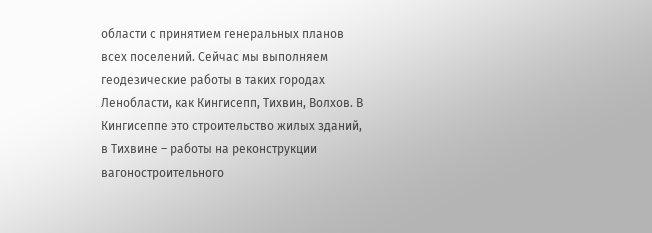области с принятием генеральных планов всех поселений. Сейчас мы выполняем геодезические работы в таких городах Ленобласти, как Кингисепп, Тихвин, Волхов. В Кингисеппе это строительство жилых зданий, в Тихвине – работы на реконструкции вагоностроительного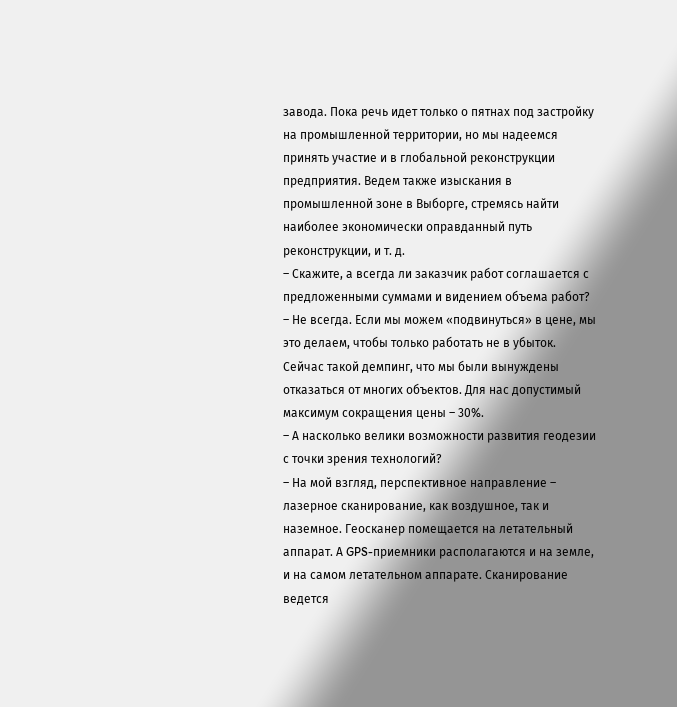завода. Пока речь идет только о пятнах под застройку на промышленной территории, но мы надеемся принять участие и в глобальной реконструкции предприятия. Ведем также изыскания в промышленной зоне в Выборге, стремясь найти наиболее экономически оправданный путь реконструкции, и т. д.
– Скажите, а всегда ли заказчик работ соглашается с предложенными суммами и видением объема работ?
– Не всегда. Если мы можем «подвинуться» в цене, мы это делаем, чтобы только работать не в убыток. Сейчас такой демпинг, что мы были вынуждены отказаться от многих объектов. Для нас допустимый максимум сокращения цены – 30%.
– А насколько велики возможности развития геодезии с точки зрения технологий?
– На мой взгляд, перспективное направление – лазерное сканирование, как воздушное, так и наземное. Геосканер помещается на летательный аппарат. А GPS-приемники располагаются и на земле, и на самом летательном аппарате. Сканирование ведется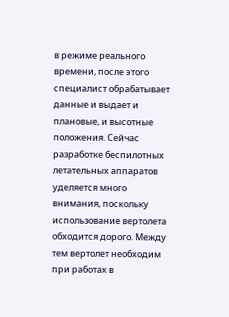в режиме реального времени, после этого специалист обрабатывает данные и выдает и плановые, и высотные положения. Сейчас разработке беспилотных летательных аппаратов уделяется много внимания, поскольку использование вертолета обходится дорого. Между тем вертолет необходим при работах в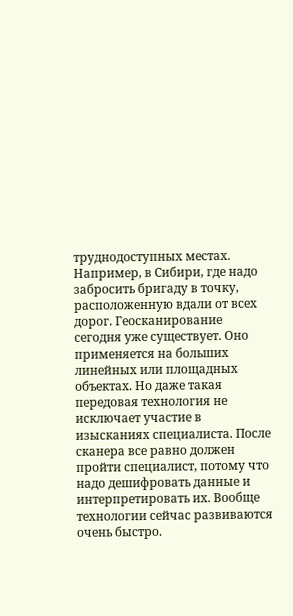труднодоступных местах. Например, в Сибири, где надо забросить бригаду в точку, расположенную вдали от всех дорог. Геосканирование сегодня уже существует. Оно применяется на больших линейных или площадных объектах. Но даже такая передовая технология не исключает участие в изысканиях специалиста. После сканера все равно должен пройти специалист, потому что надо дешифровать данные и интерпретировать их. Вообще технологии сейчас развиваются очень быстро.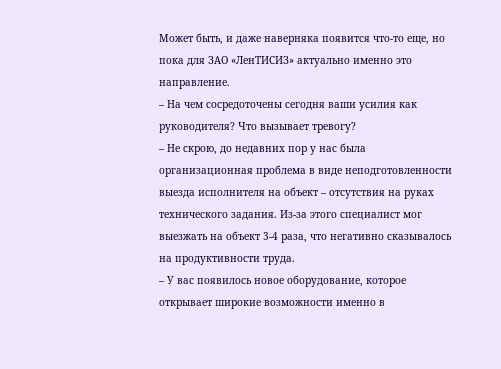Может быть, и даже наверняка появится что-то еще, но пока для ЗАО «ЛенТИСИЗ» актуально именно это направление.
– На чем сосредоточены сегодня ваши усилия как руководителя? Что вызывает тревогу?
– Не скрою, до недавних пор у нас была организационная проблема в виде неподготовленности выезда исполнителя на объект – отсутствия на руках технического задания. Из-за этого специалист мог выезжать на объект 3-4 раза, что негативно сказывалось на продуктивности труда.
– У вас появилось новое оборудование, которое открывает широкие возможности именно в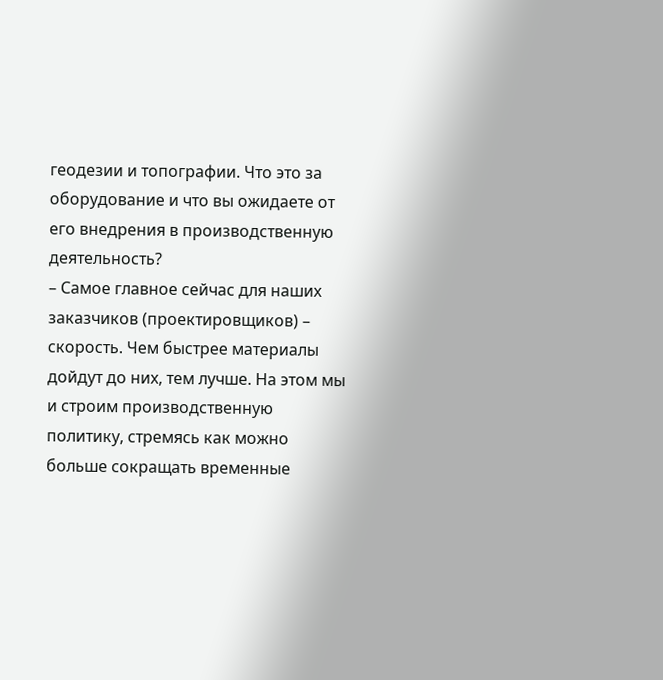геодезии и топографии. Что это за оборудование и что вы ожидаете от его внедрения в производственную деятельность?
– Самое главное сейчас для наших заказчиков (проектировщиков) – скорость. Чем быстрее материалы дойдут до них, тем лучше. На этом мы и строим производственную политику, стремясь как можно больше сокращать временные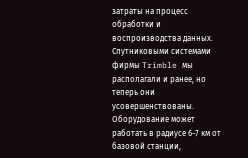затраты на процесс обработки и воспроизводства данных. Спутниковыми системами фирмы Trimble мы располагали и ранее, но теперь они усовершенствованы. Оборудование может работать в радиусе 6-7 км от базовой станции,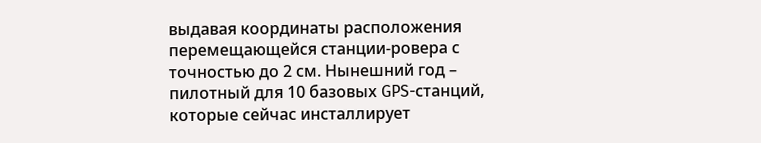выдавая координаты расположения перемещающейся станции-ровера с точностью до 2 см. Нынешний год – пилотный для 10 базовых GPS-станций, которые сейчас инсталлирует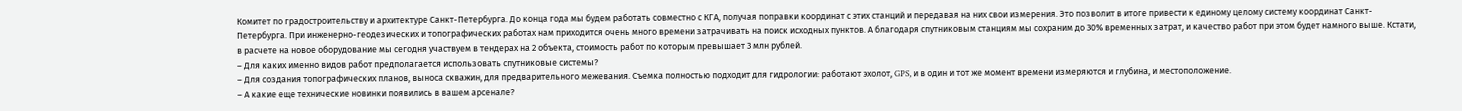Комитет по градостроительству и архитектуре Санкт-Петербурга. До конца года мы будем работать совместно с КГА, получая поправки координат с этих станций и передавая на них свои измерения. Это позволит в итоге привести к единому целому систему координат Санкт-Петербурга. При инженерно-геодезических и топографических работах нам приходится очень много времени затрачивать на поиск исходных пунктов. А благодаря спутниковым станциям мы сохраним до 30% временных затрат, и качество работ при этом будет намного выше. Кстати, в расчете на новое оборудование мы сегодня участвуем в тендерах на 2 объекта, стоимость работ по которым превышает 3 млн рублей.
– Для каких именно видов работ предполагается использовать спутниковые системы?
– Для создания топографических планов, выноса скважин, для предварительного межевания. Съемка полностью подходит для гидрологии: работают эхолот, GPS, и в один и тот же момент времени измеряются и глубина, и местоположение.
– А какие еще технические новинки появились в вашем арсенале?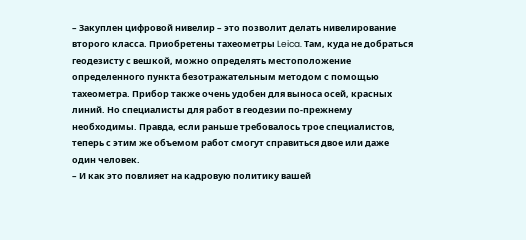– Закуплен цифровой нивелир – это позволит делать нивелирование второго класса. Приобретены тахеометры Leica. Там, куда не добраться геодезисту с вешкой, можно определять местоположение определенного пункта безотражательным методом с помощью тахеометра. Прибор также очень удобен для выноса осей, красных линий. Но специалисты для работ в геодезии по-прежнему необходимы. Правда, если раньше требовалось трое специалистов, теперь с этим же объемом работ смогут справиться двое или даже один человек.
– И как это повлияет на кадровую политику вашей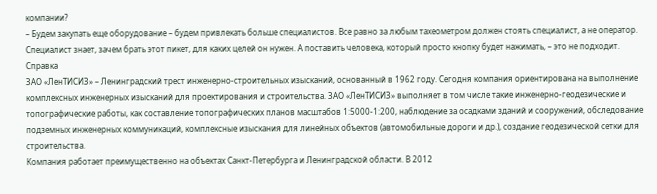компании?
– Будем закупать еще оборудование – будем привлекать больше специалистов. Все равно за любым тахеометром должен стоять специалист, а не оператор. Специалист знает, зачем брать этот пикет, для каких целей он нужен. А поставить человека, который просто кнопку будет нажимать, – это не подходит.
Справка
ЗАО «ЛенТИСИЗ» – Ленинградский трест инженерно-строительных изысканий, основанный в 1962 году. Сегодня компания ориентирована на выполнение комплексных инженерных изысканий для проектирования и строительства. ЗАО «ЛенТИСИЗ» выполняет в том числе такие инженерно-геодезические и топографические работы, как составление топографических планов масштабов 1:5000-1:200, наблюдение за осадками зданий и сооружений, обследование подземных инженерных коммуникаций, комплексные изыскания для линейных объектов (автомобильные дороги и др.), создание геодезической сетки для строительства.
Компания работает преимущественно на объектах Санкт-Петербурга и Ленинградской области. В 2012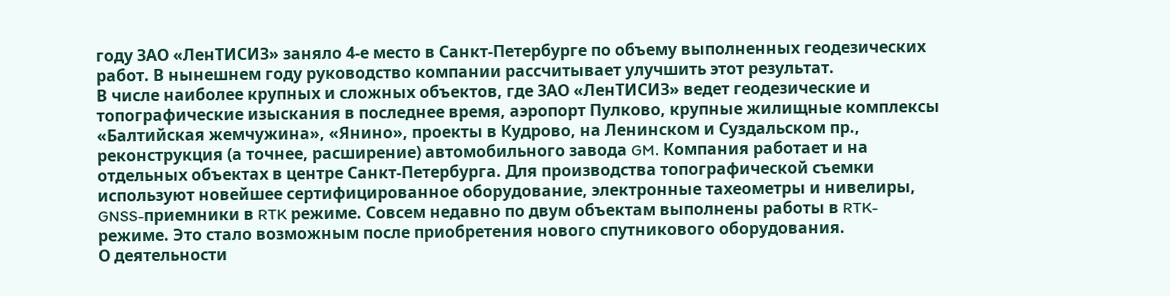году ЗАО «ЛенТИСИЗ» заняло 4-е место в Санкт-Петербурге по объему выполненных геодезических работ. В нынешнем году руководство компании рассчитывает улучшить этот результат.
В числе наиболее крупных и сложных объектов, где ЗАО «ЛенТИСИЗ» ведет геодезические и топографические изыскания в последнее время, аэропорт Пулково, крупные жилищные комплексы «Балтийская жемчужина», «Янино», проекты в Кудрово, на Ленинском и Суздальском пр., реконструкция (а точнее, расширение) автомобильного завода GM. Компания работает и на отдельных объектах в центре Санкт-Петербурга. Для производства топографической съемки используют новейшее сертифицированное оборудование, электронные тахеометры и нивелиры, GNSS-приемники в RTK режиме. Совсем недавно по двум объектам выполнены работы в RTK-режиме. Это стало возможным после приобретения нового спутникового оборудования.
О деятельности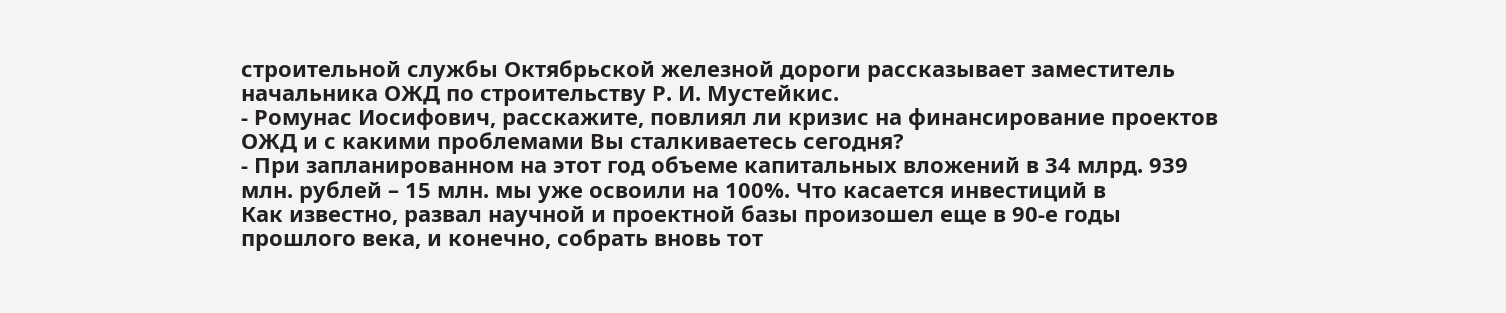строительной службы Октябрьской железной дороги рассказывает заместитель начальника ОЖД по строительству Р. И. Мустейкис.
- Ромунас Иосифович, расскажите, повлиял ли кризис на финансирование проектов ОЖД и с какими проблемами Вы сталкиваетесь сегодня?
- При запланированном на этот год объеме капитальных вложений в 34 млрд. 939 млн. рублей – 15 млн. мы уже освоили на 100%. Что касается инвестиций в
Как известно, развал научной и проектной базы произошел еще в 90-е годы прошлого века, и конечно, собрать вновь тот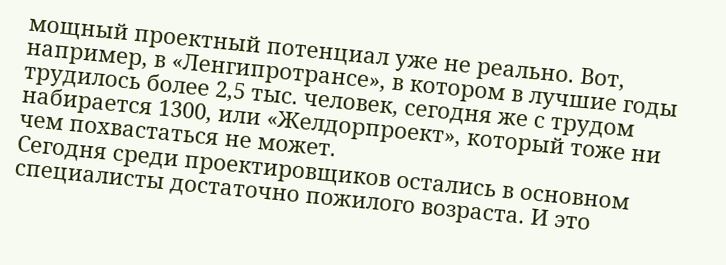мощный проектный потенциал уже не реально. Вот, например, в «Ленгипротрансе», в котором в лучшие годы трудилось более 2,5 тыс. человек, сегодня же с трудом набирается 1300, или «Желдорпроект», который тоже ни чем похвастаться не может.
Сегодня среди проектировщиков остались в основном специалисты достаточно пожилого возраста. И это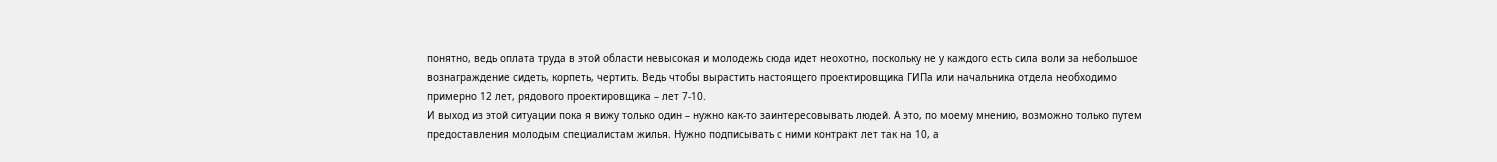понятно, ведь оплата труда в этой области невысокая и молодежь сюда идет неохотно, поскольку не у каждого есть сила воли за небольшое вознаграждение сидеть, корпеть, чертить. Ведь чтобы вырастить настоящего проектировщика ГИПа или начальника отдела необходимо примерно 12 лет, рядового проектировщика – лет 7-10.
И выход из этой ситуации пока я вижу только один – нужно как-то заинтересовывать людей. А это, по моему мнению, возможно только путем предоставления молодым специалистам жилья. Нужно подписывать с ними контракт лет так на 10, а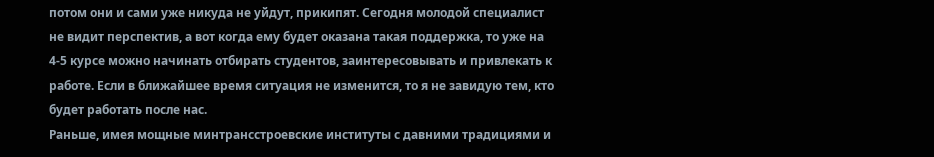потом они и сами уже никуда не уйдут, прикипят. Сегодня молодой специалист не видит перспектив, а вот когда ему будет оказана такая поддержка, то уже на 4-5 курсе можно начинать отбирать студентов, заинтересовывать и привлекать к работе. Если в ближайшее время ситуация не изменится, то я не завидую тем, кто будет работать после нас.
Раньше, имея мощные минтрансстроевские институты с давними традициями и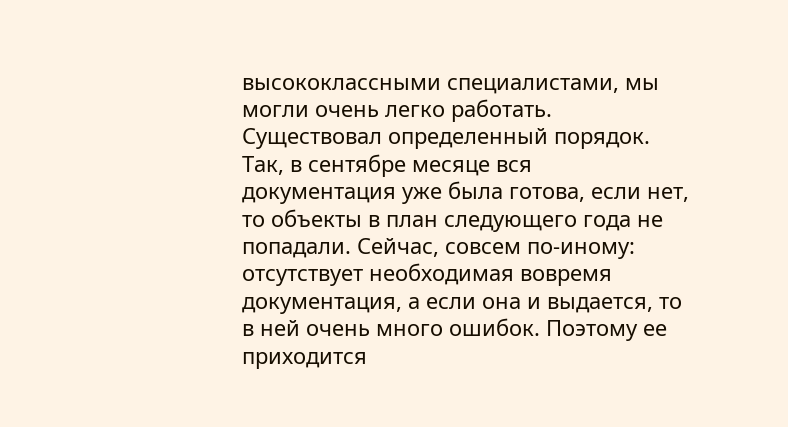высококлассными специалистами, мы могли очень легко работать. Существовал определенный порядок. Так, в сентябре месяце вся документация уже была готова, если нет, то объекты в план следующего года не попадали. Сейчас, совсем по-иному: отсутствует необходимая вовремя документация, а если она и выдается, то в ней очень много ошибок. Поэтому ее приходится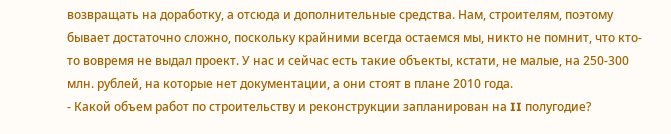возвращать на доработку, а отсюда и дополнительные средства. Нам, строителям, поэтому бывает достаточно сложно, поскольку крайними всегда остаемся мы, никто не помнит, что кто-то вовремя не выдал проект. У нас и сейчас есть такие объекты, кстати, не малые, на 250-300 млн. рублей, на которые нет документации, а они стоят в плане 2010 года.
- Какой объем работ по строительству и реконструкции запланирован на II полугодие?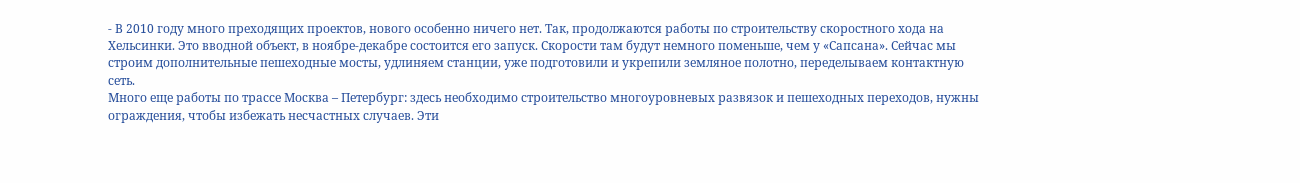- В 2010 году много преходящих проектов, нового особенно ничего нет. Так, продолжаются работы по строительству скоростного хода на Хельсинки. Это вводной объект, в ноябре-декабре состоится его запуск. Скорости там будут немного поменьше, чем у «Сапсана». Сейчас мы строим дополнительные пешеходные мосты, удлиняем станции, уже подготовили и укрепили земляное полотно, переделываем контактную сеть.
Много еще работы по трассе Москва – Петербург: здесь необходимо строительство многоуровневых развязок и пешеходных переходов, нужны ограждения, чтобы избежать несчастных случаев. Эти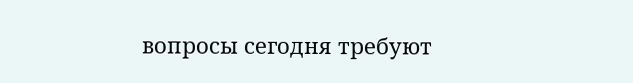вопросы сегодня требуют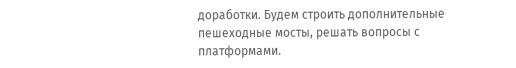доработки. Будем строить дополнительные пешеходные мосты, решать вопросы с платформами.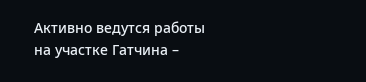Активно ведутся работы на участке Гатчина –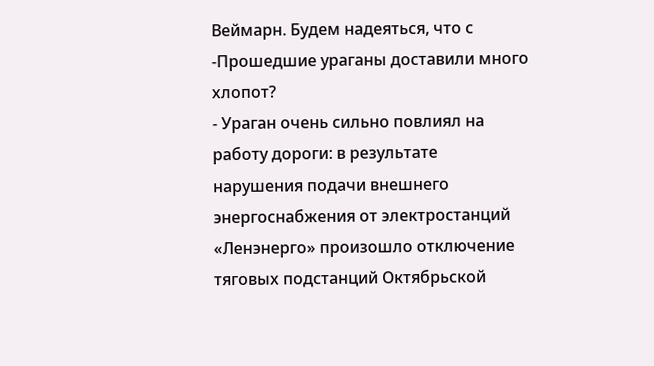Веймарн. Будем надеяться, что с
-Прошедшие ураганы доставили много хлопот?
- Ураган очень сильно повлиял на работу дороги: в результате нарушения подачи внешнего энергоснабжения от электростанций «Ленэнерго» произошло отключение тяговых подстанций Октябрьской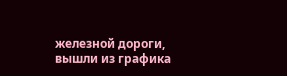железной дороги, вышли из графика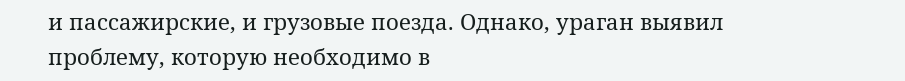и пассажирские, и грузовые поезда. Однако, ураган выявил проблему, которую необходимо в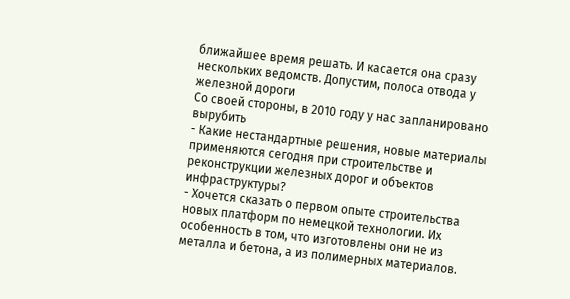ближайшее время решать. И касается она сразу нескольких ведомств. Допустим, полоса отвода у железной дороги
Со своей стороны, в 2010 году у нас запланировано вырубить
- Какие нестандартные решения, новые материалы применяются сегодня при строительстве и реконструкции железных дорог и объектов инфраструктуры?
- Хочется сказать о первом опыте строительства новых платформ по немецкой технологии. Их особенность в том, что изготовлены они не из металла и бетона, а из полимерных материалов.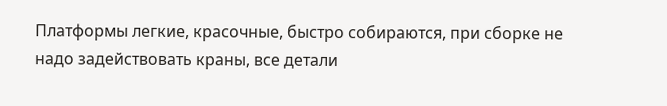Платформы легкие, красочные, быстро собираются, при сборке не надо задействовать краны, все детали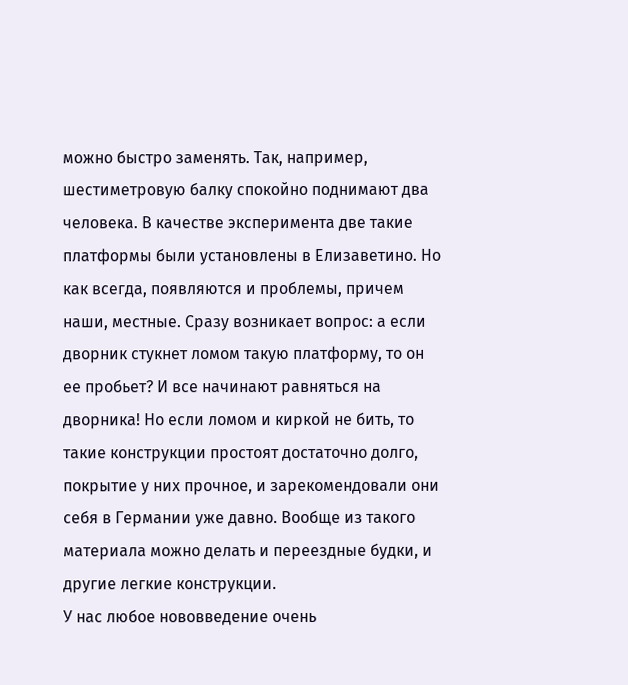можно быстро заменять. Так, например, шестиметровую балку спокойно поднимают два человека. В качестве эксперимента две такие платформы были установлены в Елизаветино. Но как всегда, появляются и проблемы, причем наши, местные. Сразу возникает вопрос: а если дворник стукнет ломом такую платформу, то он ее пробьет? И все начинают равняться на дворника! Но если ломом и киркой не бить, то такие конструкции простоят достаточно долго, покрытие у них прочное, и зарекомендовали они себя в Германии уже давно. Вообще из такого материала можно делать и переездные будки, и другие легкие конструкции.
У нас любое нововведение очень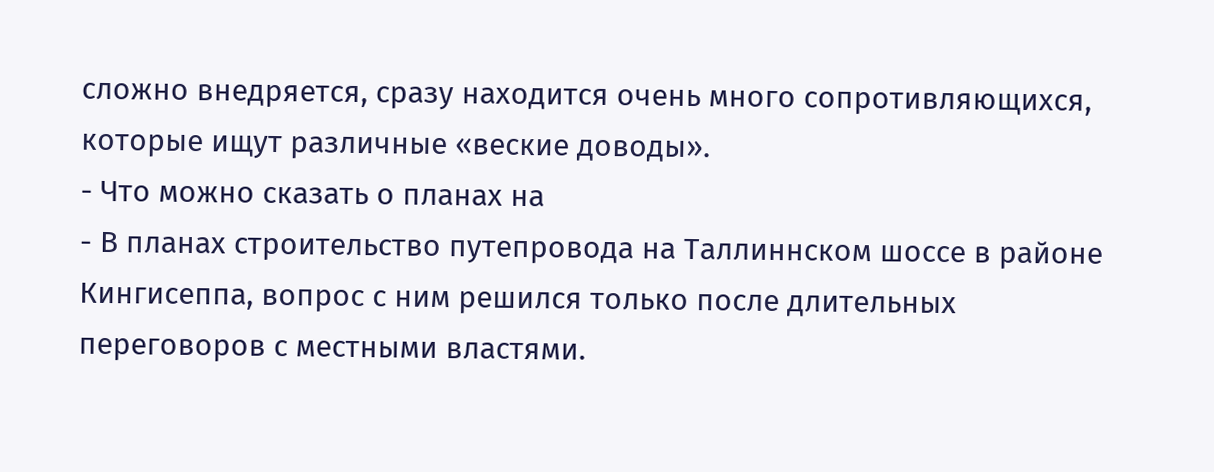сложно внедряется, сразу находится очень много сопротивляющихся, которые ищут различные «веские доводы».
- Что можно сказать о планах на
- В планах строительство путепровода на Таллиннском шоссе в районе Кингисеппа, вопрос с ним решился только после длительных переговоров с местными властями.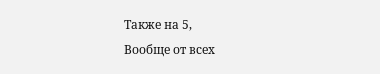Также на 5,
Вообще от всех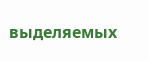выделяемых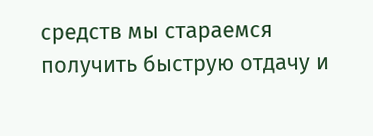средств мы стараемся получить быструю отдачу и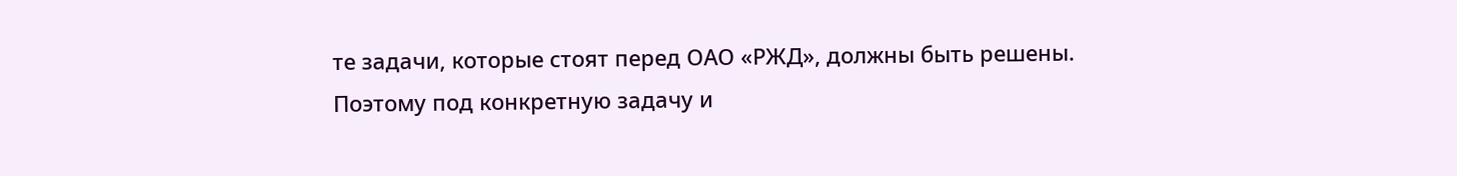те задачи, которые стоят перед ОАО «РЖД», должны быть решены. Поэтому под конкретную задачу и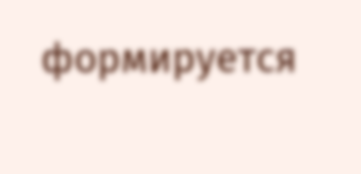формируется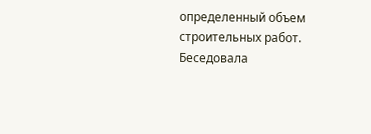определенный объем строительных работ.
Беседовала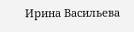Ирина Васильева